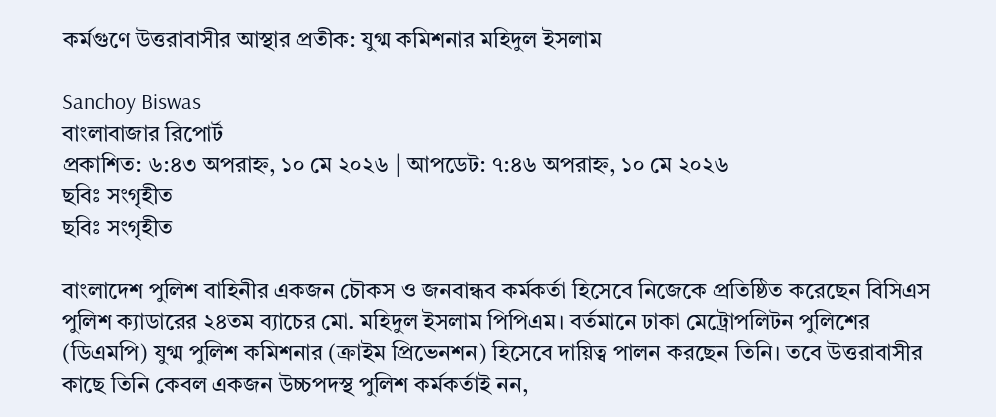কর্মগুণে উত্তরাবাসীর আস্থার প্রতীক: যুগ্ম কমিশনার মহিদুল ইসলাম

Sanchoy Biswas
বাংলাবাজার রিপোর্ট
প্রকাশিত: ৬:৪৩ অপরাহ্ন, ১০ মে ২০২৬ | আপডেট: ৭:৪৬ অপরাহ্ন, ১০ মে ২০২৬
ছবিঃ সংগৃহীত
ছবিঃ সংগৃহীত

বাংলাদেশ পুলিশ বাহিনীর একজন চৌকস ও জনবান্ধব কর্মকর্তা হিসেবে নিজেকে প্রতিষ্ঠিত করেছেন বিসিএস পুলিশ ক্যাডারের ২৪তম ব্যাচের মো. মহিদুল ইসলাম পিপিএম। বর্তমানে ঢাকা মেট্রোপলিটন পুলিশের (ডিএমপি) যুগ্ম পুলিশ কমিশনার (ক্রাইম প্রিভেনশন) হিসেবে দায়িত্ব পালন করছেন তিনি। তবে উত্তরাবাসীর কাছে তিনি কেবল একজন উচ্চপদস্থ পুলিশ কর্মকর্তাই নন,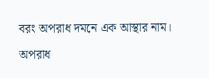বরং অপরাধ দমনে এক আস্থার নাম।

অপরাধ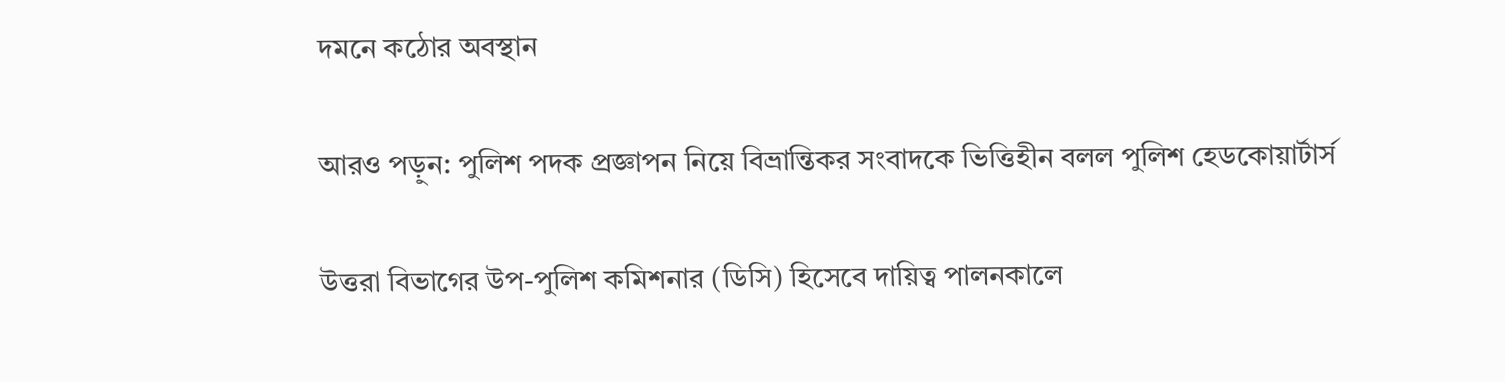দমনে কঠোর অবস্থান

আরও পড়ুন: পুলিশ পদক প্রজ্ঞাপন নিয়ে বিভ্রান্তিকর সংবাদকে ভিত্তিহীন বলল পুলিশ হেডকোয়ার্টার্স

উত্তরা বিভাগের উপ-পুলিশ কমিশনার (ডিসি) হিসেবে দায়িত্ব পালনকালে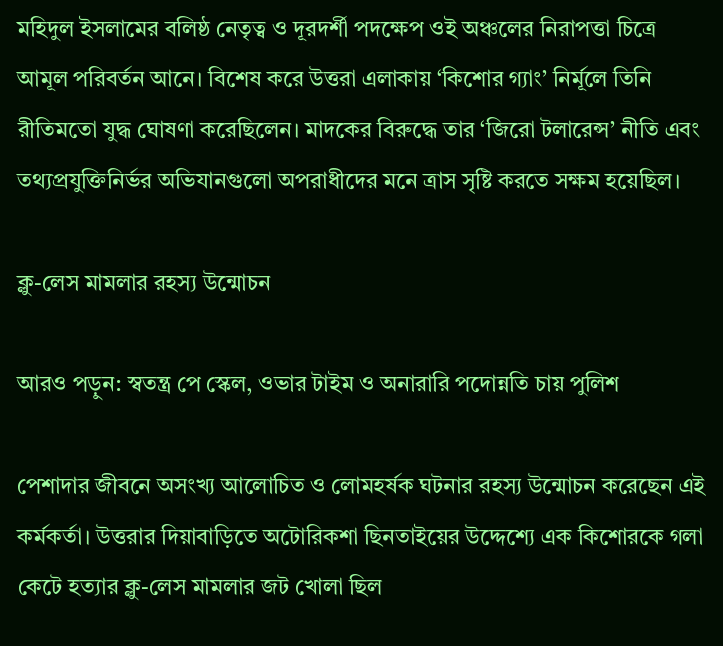মহিদুল ইসলামের বলিষ্ঠ নেতৃত্ব ও দূরদর্শী পদক্ষেপ ওই অঞ্চলের নিরাপত্তা চিত্রে আমূল পরিবর্তন আনে। বিশেষ করে উত্তরা এলাকায় ‘কিশোর গ্যাং’ নির্মূলে তিনি রীতিমতো যুদ্ধ ঘোষণা করেছিলেন। মাদকের বিরুদ্ধে তার ‘জিরো টলারেন্স’ নীতি এবং তথ্যপ্রযুক্তিনির্ভর অভিযানগুলো অপরাধীদের মনে ত্রাস সৃষ্টি করতে সক্ষম হয়েছিল।

ক্লু-লেস মামলার রহস্য উন্মোচন

আরও পড়ুন: স্বতন্ত্র পে স্কেল, ওভার টাইম ও অনারারি পদোন্নতি চায় পুলিশ

পেশাদার জীবনে অসংখ্য আলোচিত ও লোমহর্ষক ঘটনার রহস্য উন্মোচন করেছেন এই কর্মকর্তা। উত্তরার দিয়াবাড়িতে অটোরিকশা ছিনতাইয়ের উদ্দেশ্যে এক কিশোরকে গলা কেটে হত্যার ক্লু-লেস মামলার জট খোলা ছিল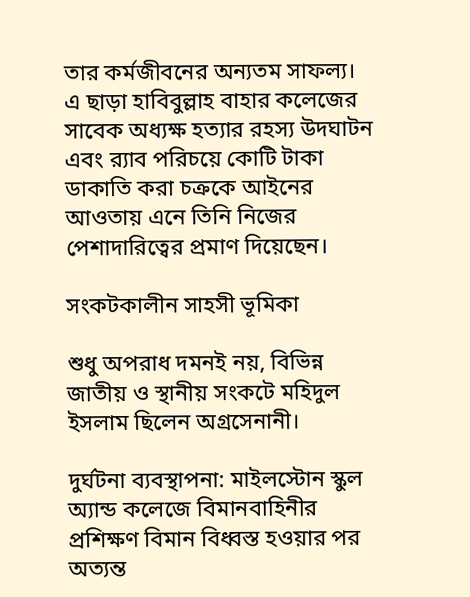তার কর্মজীবনের অন্যতম সাফল্য। এ ছাড়া হাবিবুল্লাহ বাহার কলেজের সাবেক অধ্যক্ষ হত্যার রহস্য উদঘাটন এবং র‍্যাব পরিচয়ে কোটি টাকা ডাকাতি করা চক্রকে আইনের আওতায় এনে তিনি নিজের পেশাদারিত্বের প্রমাণ দিয়েছেন।

সংকটকালীন সাহসী ভূমিকা

শুধু অপরাধ দমনই নয়, বিভিন্ন জাতীয় ও স্থানীয় সংকটে মহিদুল ইসলাম ছিলেন অগ্রসেনানী।

দুর্ঘটনা ব্যবস্থাপনা: মাইলস্টোন স্কুল অ্যান্ড কলেজে বিমানবাহিনীর প্রশিক্ষণ বিমান বিধ্বস্ত হওয়ার পর অত্যন্ত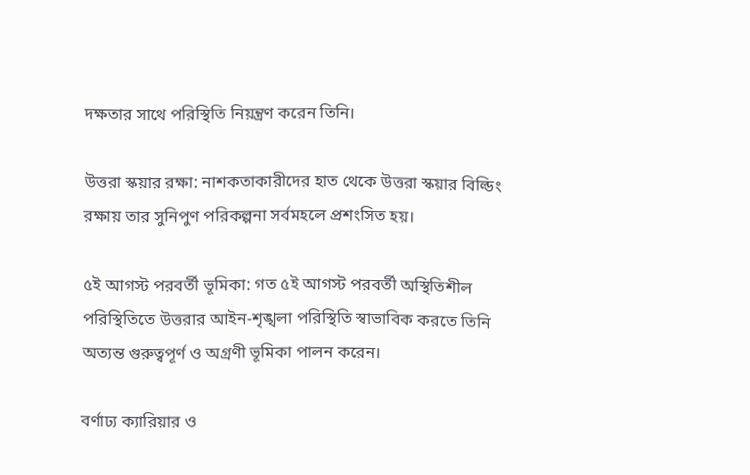দক্ষতার সাথে পরিস্থিতি নিয়ন্ত্রণ করেন তিনি।

উত্তরা স্কয়ার রক্ষা: নাশকতাকারীদের হাত থেকে উত্তরা স্কয়ার বিল্ডিং রক্ষায় তার সুনিপুণ পরিকল্পনা সর্বমহলে প্রশংসিত হয়।

৫ই আগস্ট পরবর্তী ভূমিকা: গত ৫ই আগস্ট পরবর্তী অস্থিতিশীল পরিস্থিতিতে উত্তরার আইন-শৃঙ্খলা পরিস্থিতি স্বাভাবিক করতে তিনি অত্যন্ত গুরুত্বপূর্ণ ও অগ্রণী ভূমিকা পালন করেন।

বর্ণাঢ্য ক্যারিয়ার ও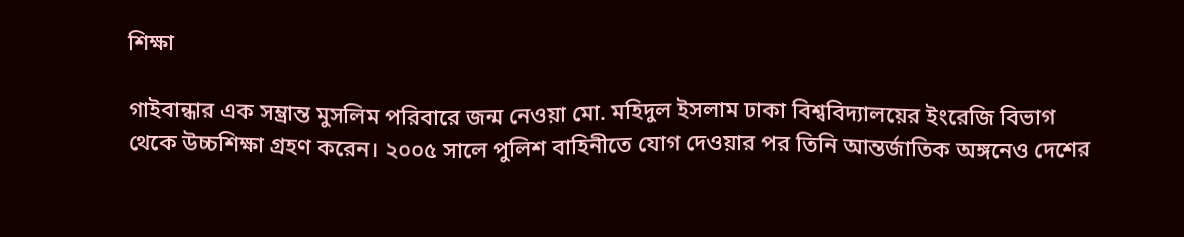শিক্ষা

গাইবান্ধার এক সম্ভ্রান্ত মুসলিম পরিবারে জন্ম নেওয়া মো. মহিদুল ইসলাম ঢাকা বিশ্ববিদ্যালয়ের ইংরেজি বিভাগ থেকে উচ্চশিক্ষা গ্রহণ করেন। ২০০৫ সালে পুলিশ বাহিনীতে যোগ দেওয়ার পর তিনি আন্তর্জাতিক অঙ্গনেও দেশের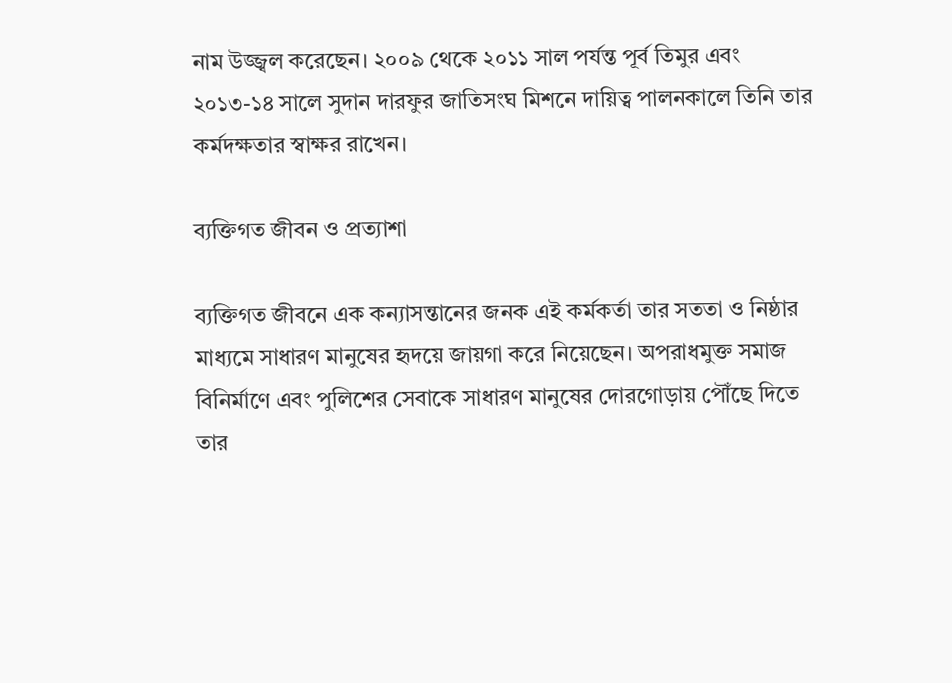নাম উজ্জ্বল করেছেন। ২০০৯ থেকে ২০১১ সাল পর্যন্ত পূর্ব তিমুর এবং ২০১৩-১৪ সালে সুদান দারফুর জাতিসংঘ মিশনে দায়িত্ব পালনকালে তিনি তার কর্মদক্ষতার স্বাক্ষর রাখেন।

ব্যক্তিগত জীবন ও প্রত্যাশা

ব্যক্তিগত জীবনে এক কন্যাসন্তানের জনক এই কর্মকর্তা তার সততা ও নিষ্ঠার মাধ্যমে সাধারণ মানুষের হৃদয়ে জায়গা করে নিয়েছেন। অপরাধমুক্ত সমাজ বিনির্মাণে এবং পুলিশের সেবাকে সাধারণ মানুষের দোরগোড়ায় পৌঁছে দিতে তার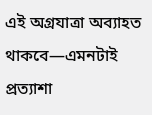এই অগ্রযাত্রা অব্যাহত থাকবে—এমনটাই প্রত্যাশা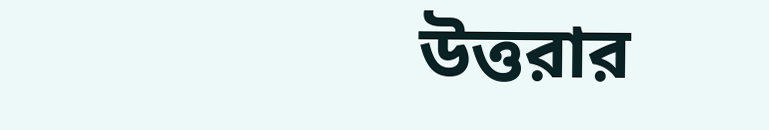উত্তরার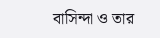বাসিন্দা ও তার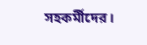সহকর্মীদের।